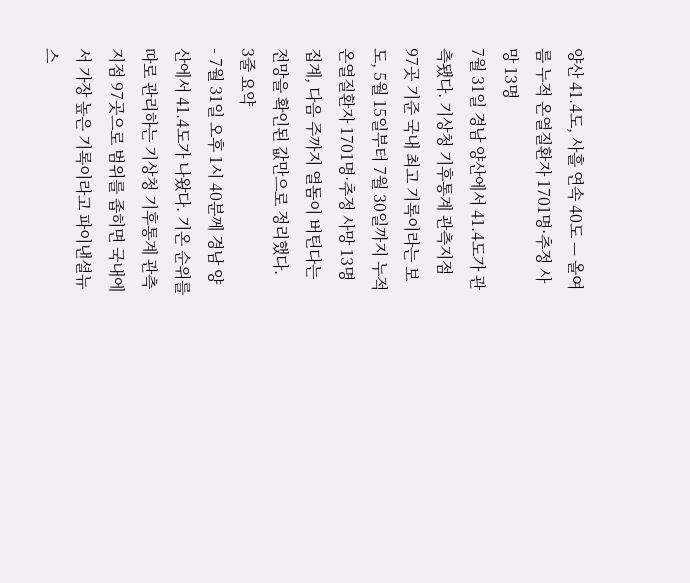양산 41.4도, 사흘 연속 40도 — 올여름 누적 온열질환자 1701명·추정 사망 13명
7월 31일 경남 양산에서 41.4도가 관측됐다. 기상청 기후통계 관측지점 97곳 기준 국내 최고 기록이라는 보도, 5월 15일부터 7월 30일까지 누적 온열질환자 1701명·추정 사망 13명 집계, 다음 주까지 열돔이 버틴다는 전망을 확인된 값만으로 정리했다.
3줄 요약
- 7월 31일 오후 1시 40분께 경남 양산에서 41.4도가 나왔다. 기온 순위를 따로 관리하는 기상청 기후통계 관측지점 97곳으로 범위를 좁히면 국내에서 가장 높은 기록이라고 파이낸셜뉴스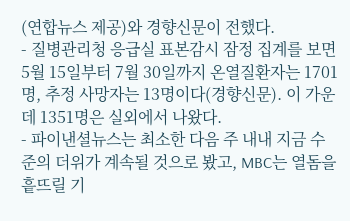(연합뉴스 제공)와 경향신문이 전했다.
- 질병관리청 응급실 표본감시 잠정 집계를 보면 5월 15일부터 7월 30일까지 온열질환자는 1701명, 추정 사망자는 13명이다(경향신문). 이 가운데 1351명은 실외에서 나왔다.
- 파이낸셜뉴스는 최소한 다음 주 내내 지금 수준의 더위가 계속될 것으로 봤고, MBC는 열돔을 흩뜨릴 기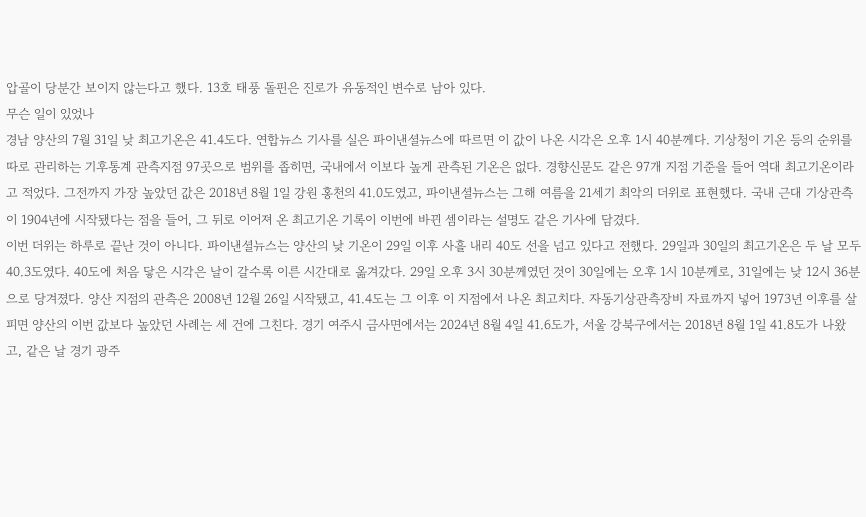압골이 당분간 보이지 않는다고 했다. 13호 태풍 돌핀은 진로가 유동적인 변수로 남아 있다.
무슨 일이 있었나
경남 양산의 7월 31일 낮 최고기온은 41.4도다. 연합뉴스 기사를 실은 파이낸셜뉴스에 따르면 이 값이 나온 시각은 오후 1시 40분께다. 기상청이 기온 등의 순위를 따로 관리하는 기후통계 관측지점 97곳으로 범위를 좁히면, 국내에서 이보다 높게 관측된 기온은 없다. 경향신문도 같은 97개 지점 기준을 들어 역대 최고기온이라고 적었다. 그전까지 가장 높았던 값은 2018년 8월 1일 강원 홍천의 41.0도였고, 파이낸셜뉴스는 그해 여름을 21세기 최악의 더위로 표현했다. 국내 근대 기상관측이 1904년에 시작됐다는 점을 들어, 그 뒤로 이어져 온 최고기온 기록이 이번에 바뀐 셈이라는 설명도 같은 기사에 담겼다.
이번 더위는 하루로 끝난 것이 아니다. 파이낸셜뉴스는 양산의 낮 기온이 29일 이후 사흘 내리 40도 선을 넘고 있다고 전했다. 29일과 30일의 최고기온은 두 날 모두 40.3도였다. 40도에 처음 닿은 시각은 날이 갈수록 이른 시간대로 옮겨갔다. 29일 오후 3시 30분께였던 것이 30일에는 오후 1시 10분께로, 31일에는 낮 12시 36분으로 당겨졌다. 양산 지점의 관측은 2008년 12월 26일 시작됐고, 41.4도는 그 이후 이 지점에서 나온 최고치다. 자동기상관측장비 자료까지 넣어 1973년 이후를 살피면 양산의 이번 값보다 높았던 사례는 세 건에 그친다. 경기 여주시 금사면에서는 2024년 8월 4일 41.6도가, 서울 강북구에서는 2018년 8월 1일 41.8도가 나왔고, 같은 날 경기 광주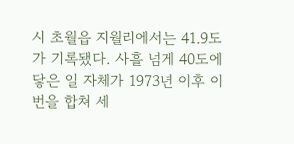시 초월읍 지월리에서는 41.9도가 기록됐다. 사흘 넘게 40도에 닿은 일 자체가 1973년 이후 이번을 합쳐 세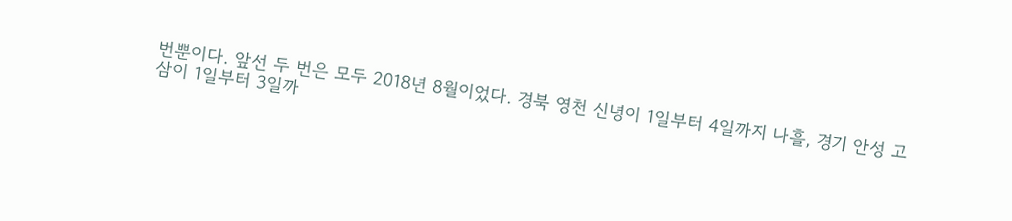번뿐이다. 앞선 두 번은 모두 2018년 8월이었다. 경북 영천 신녕이 1일부터 4일까지 나흘, 경기 안성 고삼이 1일부터 3일까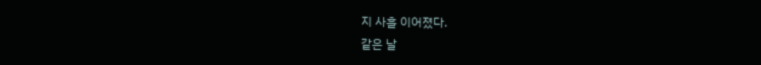지 사흘 이어졌다.
같은 날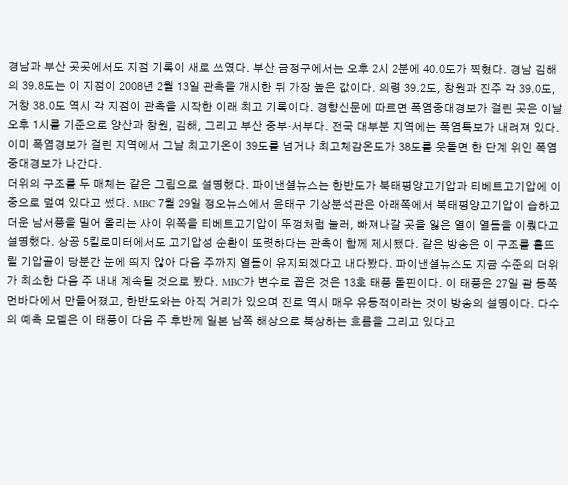경남과 부산 곳곳에서도 지점 기록이 새로 쓰였다. 부산 금정구에서는 오후 2시 2분에 40.0도가 찍혔다. 경남 김해의 39.8도는 이 지점이 2008년 2월 13일 관측을 개시한 뒤 가장 높은 값이다. 의령 39.2도, 창원과 진주 각 39.0도, 거창 38.0도 역시 각 지점이 관측을 시작한 이래 최고 기록이다. 경향신문에 따르면 폭염중대경보가 걸린 곳은 이날 오후 1시를 기준으로 양산과 창원, 김해, 그리고 부산 중부·서부다. 전국 대부분 지역에는 폭염특보가 내려져 있다. 이미 폭염경보가 걸린 지역에서 그날 최고기온이 39도를 넘거나 최고체감온도가 38도를 웃돌면 한 단계 위인 폭염중대경보가 나간다.
더위의 구조를 두 매체는 같은 그림으로 설명했다. 파이낸셜뉴스는 한반도가 북태평양고기압과 티베트고기압에 이중으로 덮여 있다고 썼다. MBC 7월 29일 정오뉴스에서 윤태구 기상분석관은 아래쪽에서 북태평양고기압이 습하고 더운 남서풍을 밀어 올리는 사이 위쪽을 티베트고기압이 뚜껑처럼 눌러, 빠져나갈 곳을 잃은 열이 열돔을 이뤘다고 설명했다. 상공 5킬로미터에서도 고기압성 순환이 또렷하다는 관측이 함께 제시됐다. 같은 방송은 이 구조를 흩뜨릴 기압골이 당분간 눈에 띄지 않아 다음 주까지 열돔이 유지되겠다고 내다봤다. 파이낸셜뉴스도 지금 수준의 더위가 최소한 다음 주 내내 계속될 것으로 봤다. MBC가 변수로 꼽은 것은 13호 태풍 돌핀이다. 이 태풍은 27일 괌 동쪽 먼바다에서 만들어졌고, 한반도와는 아직 거리가 있으며 진로 역시 매우 유동적이라는 것이 방송의 설명이다. 다수의 예측 모델은 이 태풍이 다음 주 후반께 일본 남쪽 해상으로 북상하는 흐름을 그리고 있다고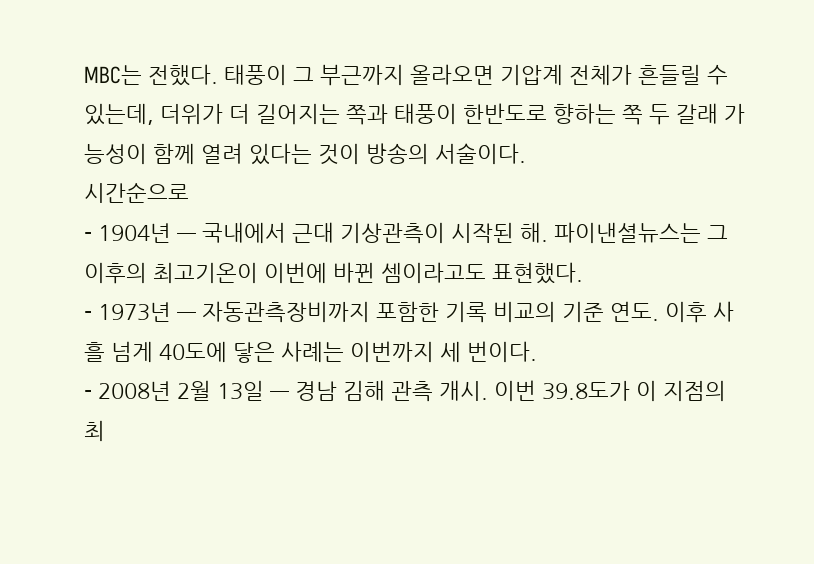MBC는 전했다. 태풍이 그 부근까지 올라오면 기압계 전체가 흔들릴 수 있는데, 더위가 더 길어지는 쪽과 태풍이 한반도로 향하는 쪽 두 갈래 가능성이 함께 열려 있다는 것이 방송의 서술이다.
시간순으로
- 1904년 — 국내에서 근대 기상관측이 시작된 해. 파이낸셜뉴스는 그 이후의 최고기온이 이번에 바뀐 셈이라고도 표현했다.
- 1973년 — 자동관측장비까지 포함한 기록 비교의 기준 연도. 이후 사흘 넘게 40도에 닿은 사례는 이번까지 세 번이다.
- 2008년 2월 13일 — 경남 김해 관측 개시. 이번 39.8도가 이 지점의 최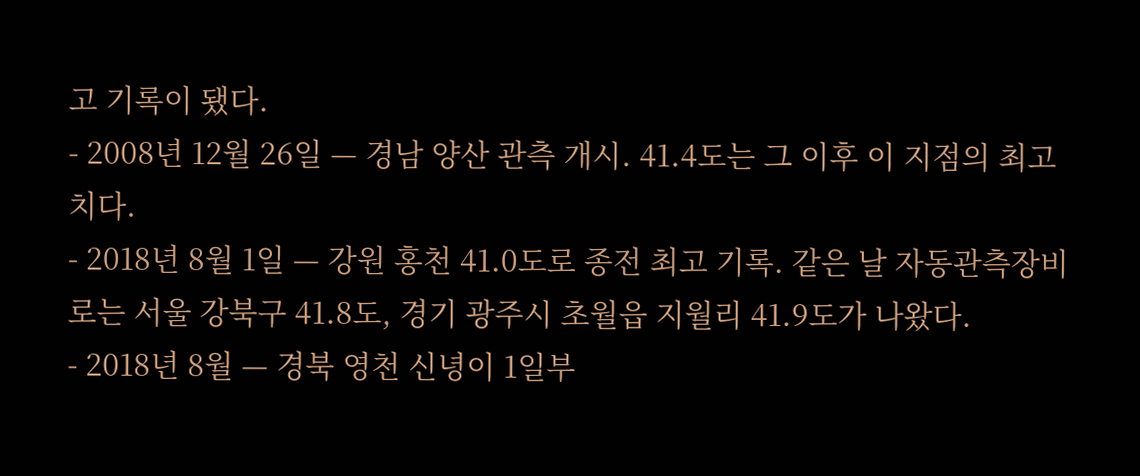고 기록이 됐다.
- 2008년 12월 26일 — 경남 양산 관측 개시. 41.4도는 그 이후 이 지점의 최고치다.
- 2018년 8월 1일 — 강원 홍천 41.0도로 종전 최고 기록. 같은 날 자동관측장비로는 서울 강북구 41.8도, 경기 광주시 초월읍 지월리 41.9도가 나왔다.
- 2018년 8월 — 경북 영천 신녕이 1일부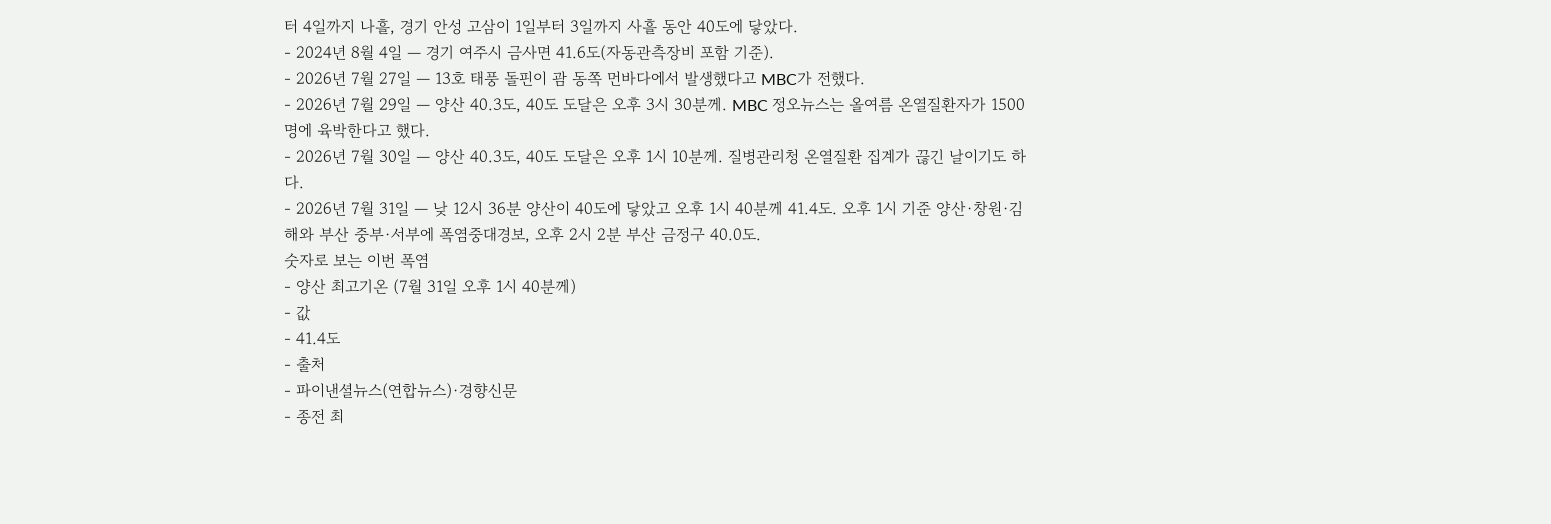터 4일까지 나흘, 경기 안성 고삼이 1일부터 3일까지 사흘 동안 40도에 닿았다.
- 2024년 8월 4일 — 경기 여주시 금사면 41.6도(자동관측장비 포함 기준).
- 2026년 7월 27일 — 13호 태풍 돌핀이 괌 동쪽 먼바다에서 발생했다고 MBC가 전했다.
- 2026년 7월 29일 — 양산 40.3도, 40도 도달은 오후 3시 30분께. MBC 정오뉴스는 올여름 온열질환자가 1500명에 육박한다고 했다.
- 2026년 7월 30일 — 양산 40.3도, 40도 도달은 오후 1시 10분께. 질병관리청 온열질환 집계가 끊긴 날이기도 하다.
- 2026년 7월 31일 — 낮 12시 36분 양산이 40도에 닿았고 오후 1시 40분께 41.4도. 오후 1시 기준 양산·창원·김해와 부산 중부·서부에 폭염중대경보, 오후 2시 2분 부산 금정구 40.0도.
숫자로 보는 이번 폭염
- 양산 최고기온 (7월 31일 오후 1시 40분께)
- 값
- 41.4도
- 출처
- 파이낸셜뉴스(연합뉴스)·경향신문
- 종전 최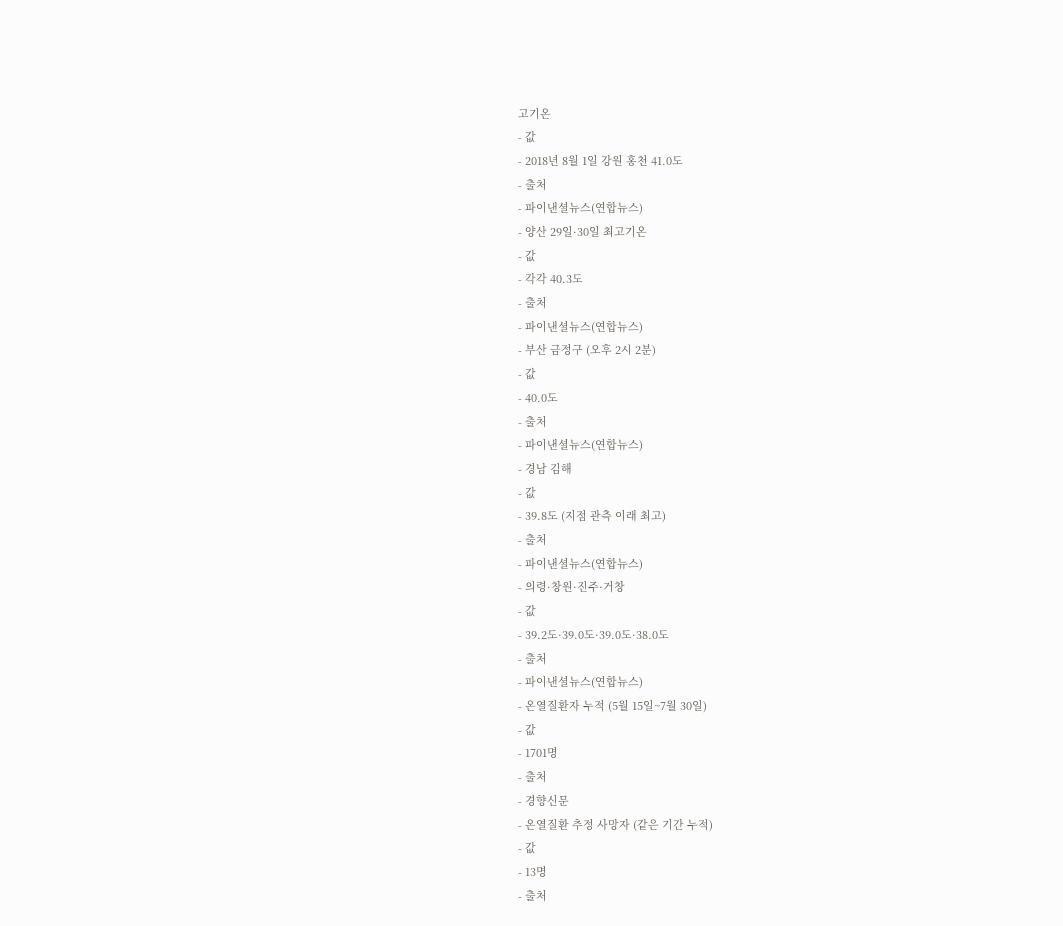고기온
- 값
- 2018년 8월 1일 강원 홍천 41.0도
- 출처
- 파이낸셜뉴스(연합뉴스)
- 양산 29일·30일 최고기온
- 값
- 각각 40.3도
- 출처
- 파이낸셜뉴스(연합뉴스)
- 부산 금정구 (오후 2시 2분)
- 값
- 40.0도
- 출처
- 파이낸셜뉴스(연합뉴스)
- 경남 김해
- 값
- 39.8도 (지점 관측 이래 최고)
- 출처
- 파이낸셜뉴스(연합뉴스)
- 의령·창원·진주·거창
- 값
- 39.2도·39.0도·39.0도·38.0도
- 출처
- 파이낸셜뉴스(연합뉴스)
- 온열질환자 누적 (5월 15일~7월 30일)
- 값
- 1701명
- 출처
- 경향신문
- 온열질환 추정 사망자 (같은 기간 누적)
- 값
- 13명
- 출처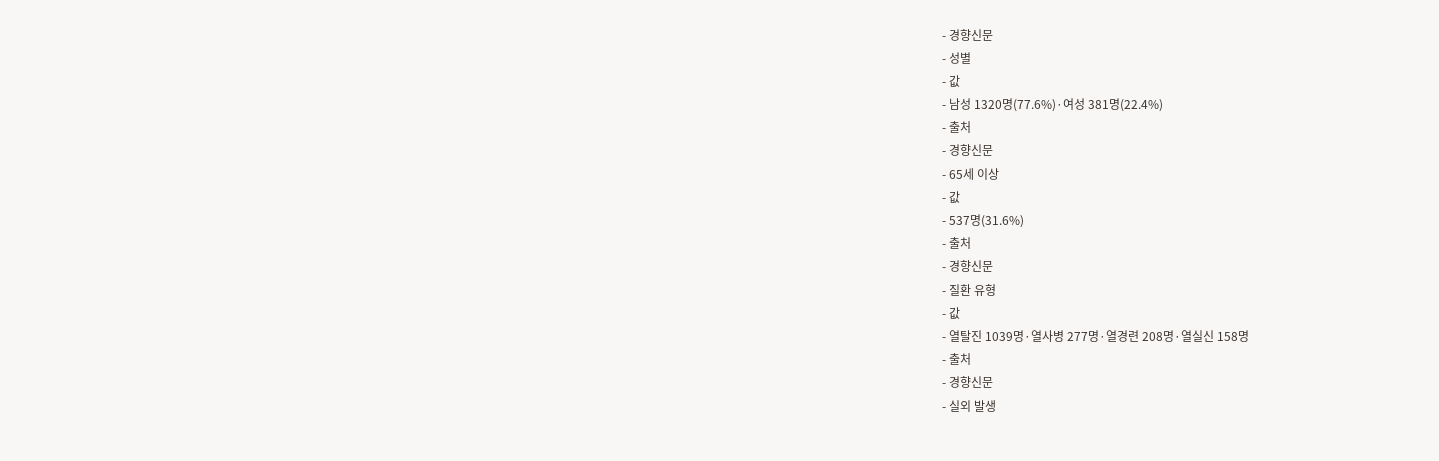- 경향신문
- 성별
- 값
- 남성 1320명(77.6%)·여성 381명(22.4%)
- 출처
- 경향신문
- 65세 이상
- 값
- 537명(31.6%)
- 출처
- 경향신문
- 질환 유형
- 값
- 열탈진 1039명·열사병 277명·열경련 208명·열실신 158명
- 출처
- 경향신문
- 실외 발생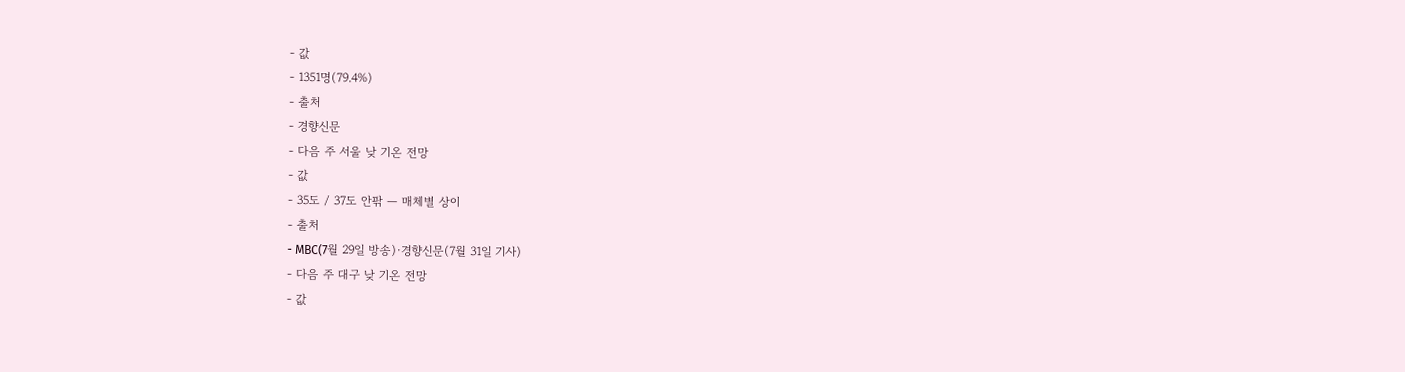- 값
- 1351명(79.4%)
- 출처
- 경향신문
- 다음 주 서울 낮 기온 전망
- 값
- 35도 / 37도 안팎 — 매체별 상이
- 출처
- MBC(7월 29일 방송)·경향신문(7월 31일 기사)
- 다음 주 대구 낮 기온 전망
- 값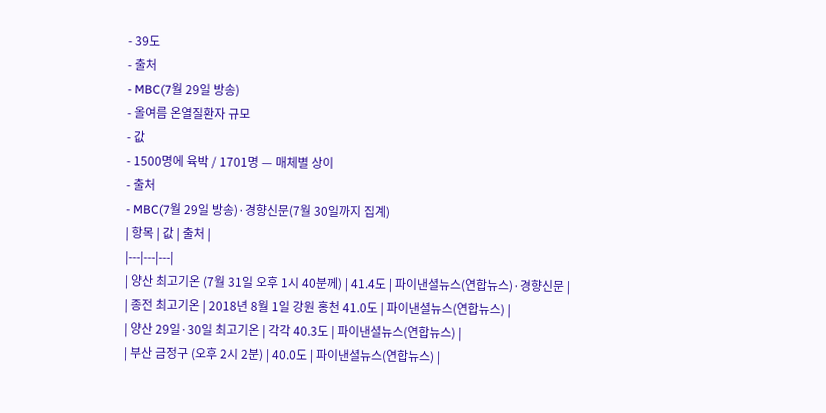- 39도
- 출처
- MBC(7월 29일 방송)
- 올여름 온열질환자 규모
- 값
- 1500명에 육박 / 1701명 — 매체별 상이
- 출처
- MBC(7월 29일 방송)·경향신문(7월 30일까지 집계)
| 항목 | 값 | 출처 |
|---|---|---|
| 양산 최고기온 (7월 31일 오후 1시 40분께) | 41.4도 | 파이낸셜뉴스(연합뉴스)·경향신문 |
| 종전 최고기온 | 2018년 8월 1일 강원 홍천 41.0도 | 파이낸셜뉴스(연합뉴스) |
| 양산 29일·30일 최고기온 | 각각 40.3도 | 파이낸셜뉴스(연합뉴스) |
| 부산 금정구 (오후 2시 2분) | 40.0도 | 파이낸셜뉴스(연합뉴스) |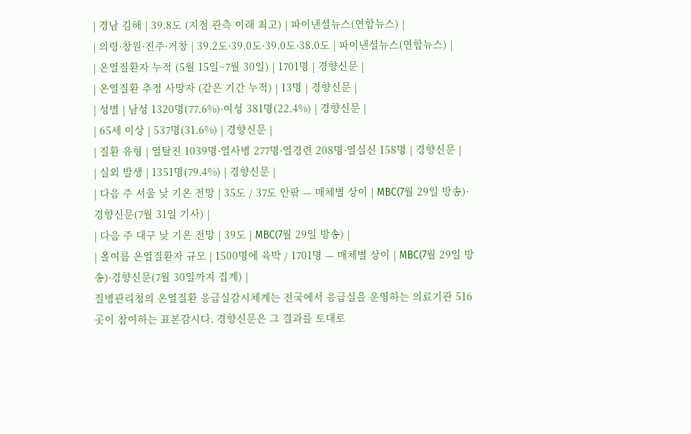| 경남 김해 | 39.8도 (지점 관측 이래 최고) | 파이낸셜뉴스(연합뉴스) |
| 의령·창원·진주·거창 | 39.2도·39.0도·39.0도·38.0도 | 파이낸셜뉴스(연합뉴스) |
| 온열질환자 누적 (5월 15일~7월 30일) | 1701명 | 경향신문 |
| 온열질환 추정 사망자 (같은 기간 누적) | 13명 | 경향신문 |
| 성별 | 남성 1320명(77.6%)·여성 381명(22.4%) | 경향신문 |
| 65세 이상 | 537명(31.6%) | 경향신문 |
| 질환 유형 | 열탈진 1039명·열사병 277명·열경련 208명·열실신 158명 | 경향신문 |
| 실외 발생 | 1351명(79.4%) | 경향신문 |
| 다음 주 서울 낮 기온 전망 | 35도 / 37도 안팎 — 매체별 상이 | MBC(7월 29일 방송)·경향신문(7월 31일 기사) |
| 다음 주 대구 낮 기온 전망 | 39도 | MBC(7월 29일 방송) |
| 올여름 온열질환자 규모 | 1500명에 육박 / 1701명 — 매체별 상이 | MBC(7월 29일 방송)·경향신문(7월 30일까지 집계) |
질병관리청의 온열질환 응급실감시체계는 전국에서 응급실을 운영하는 의료기관 516곳이 참여하는 표본감시다. 경향신문은 그 결과를 토대로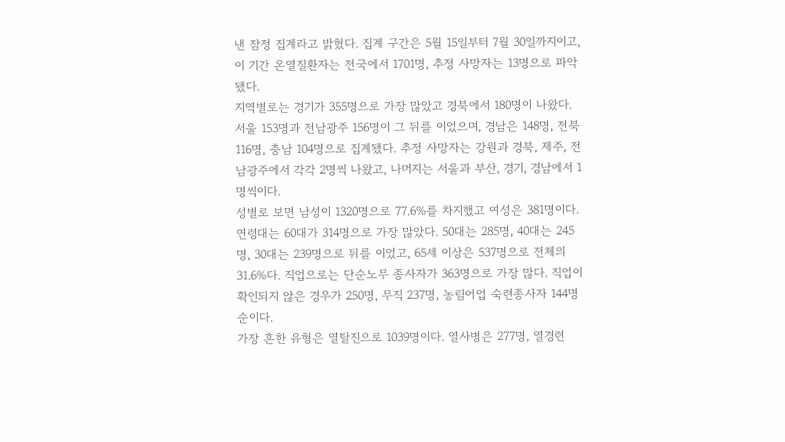낸 잠정 집계라고 밝혔다. 집계 구간은 5월 15일부터 7월 30일까지이고, 이 기간 온열질환자는 전국에서 1701명, 추정 사망자는 13명으로 파악됐다.
지역별로는 경기가 355명으로 가장 많았고 경북에서 180명이 나왔다. 서울 153명과 전남광주 156명이 그 뒤를 이었으며, 경남은 148명, 전북 116명, 충남 104명으로 집계됐다. 추정 사망자는 강원과 경북, 제주, 전남광주에서 각각 2명씩 나왔고, 나머지는 서울과 부산, 경기, 경남에서 1명씩이다.
성별로 보면 남성이 1320명으로 77.6%를 차지했고 여성은 381명이다. 연령대는 60대가 314명으로 가장 많았다. 50대는 285명, 40대는 245명, 30대는 239명으로 뒤를 이었고, 65세 이상은 537명으로 전체의 31.6%다. 직업으로는 단순노무 종사자가 363명으로 가장 많다. 직업이 확인되지 않은 경우가 250명, 무직 237명, 농림어업 숙련종사자 144명 순이다.
가장 흔한 유형은 열탈진으로 1039명이다. 열사병은 277명, 열경련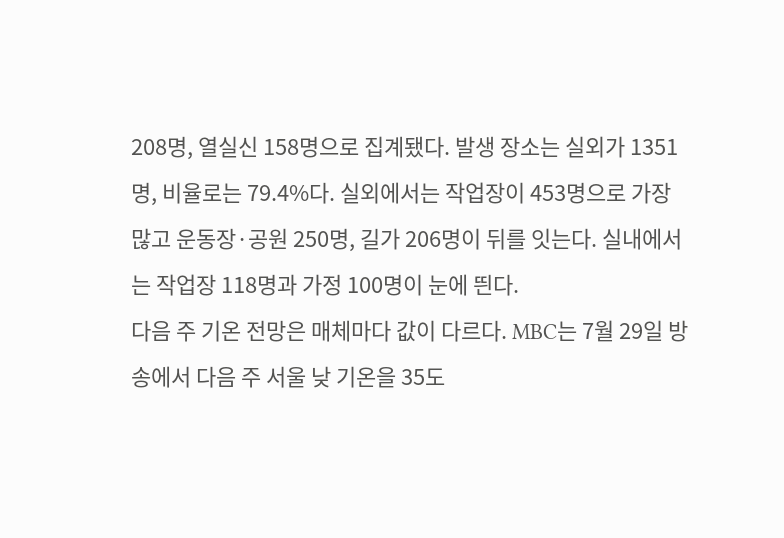208명, 열실신 158명으로 집계됐다. 발생 장소는 실외가 1351명, 비율로는 79.4%다. 실외에서는 작업장이 453명으로 가장 많고 운동장·공원 250명, 길가 206명이 뒤를 잇는다. 실내에서는 작업장 118명과 가정 100명이 눈에 띈다.
다음 주 기온 전망은 매체마다 값이 다르다. MBC는 7월 29일 방송에서 다음 주 서울 낮 기온을 35도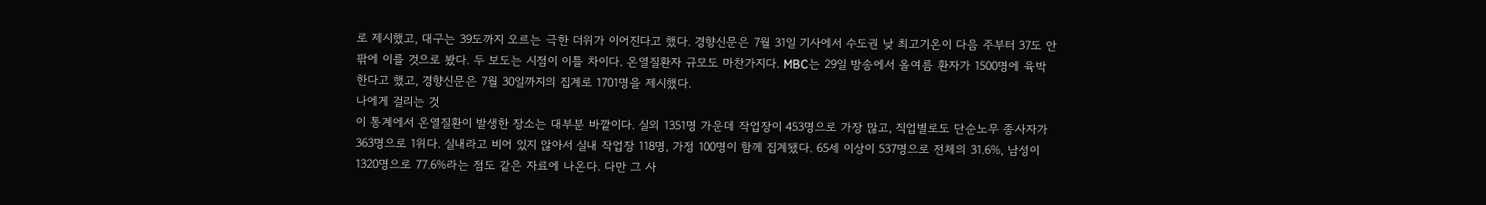로 제시했고, 대구는 39도까지 오르는 극한 더위가 이어진다고 했다. 경향신문은 7월 31일 기사에서 수도권 낮 최고기온이 다음 주부터 37도 안팎에 이를 것으로 봤다. 두 보도는 시점이 이틀 차이다. 온열질환자 규모도 마찬가지다. MBC는 29일 방송에서 올여름 환자가 1500명에 육박한다고 했고, 경향신문은 7월 30일까지의 집계로 1701명을 제시했다.
나에게 걸리는 것
이 통계에서 온열질환이 발생한 장소는 대부분 바깥이다. 실외 1351명 가운데 작업장이 453명으로 가장 많고, 직업별로도 단순노무 종사자가 363명으로 1위다. 실내라고 비어 있지 않아서 실내 작업장 118명, 가정 100명이 함께 집계됐다. 65세 이상이 537명으로 전체의 31.6%, 남성이 1320명으로 77.6%라는 점도 같은 자료에 나온다. 다만 그 사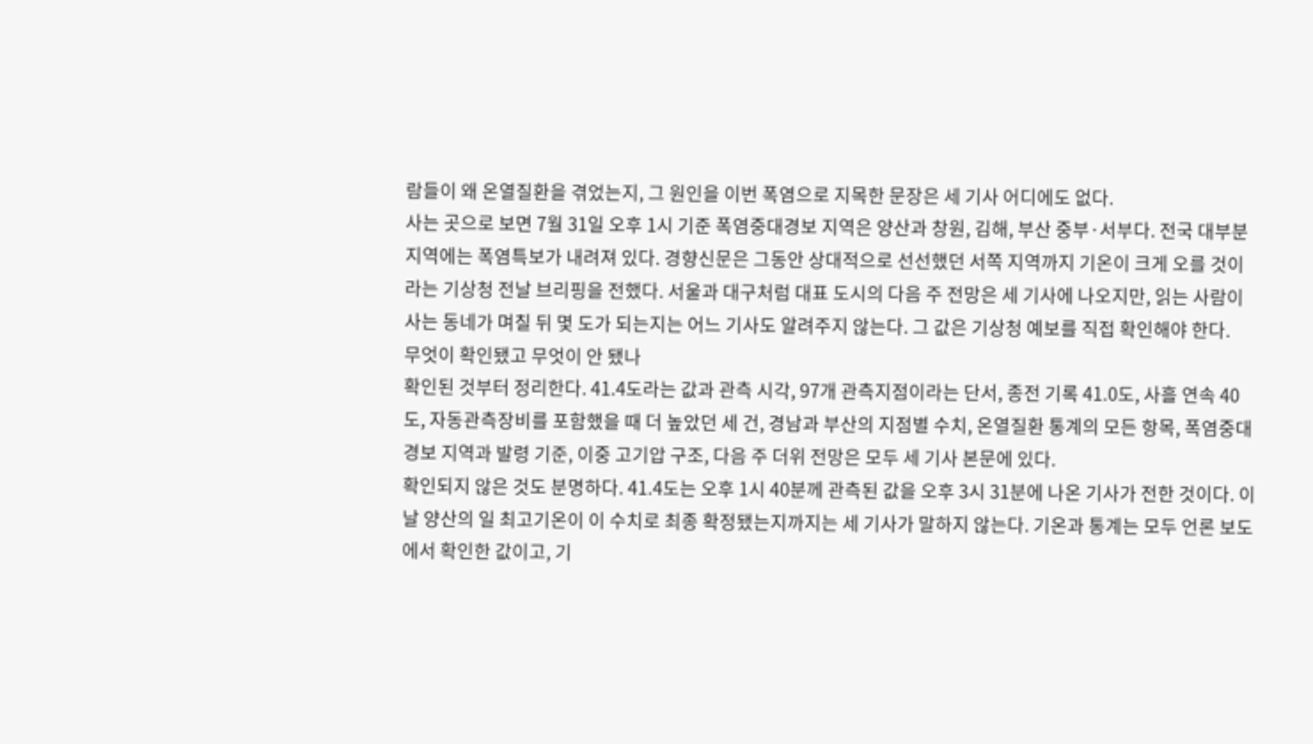람들이 왜 온열질환을 겪었는지, 그 원인을 이번 폭염으로 지목한 문장은 세 기사 어디에도 없다.
사는 곳으로 보면 7월 31일 오후 1시 기준 폭염중대경보 지역은 양산과 창원, 김해, 부산 중부·서부다. 전국 대부분 지역에는 폭염특보가 내려져 있다. 경향신문은 그동안 상대적으로 선선했던 서쪽 지역까지 기온이 크게 오를 것이라는 기상청 전날 브리핑을 전했다. 서울과 대구처럼 대표 도시의 다음 주 전망은 세 기사에 나오지만, 읽는 사람이 사는 동네가 며칠 뒤 몇 도가 되는지는 어느 기사도 알려주지 않는다. 그 값은 기상청 예보를 직접 확인해야 한다.
무엇이 확인됐고 무엇이 안 됐나
확인된 것부터 정리한다. 41.4도라는 값과 관측 시각, 97개 관측지점이라는 단서, 종전 기록 41.0도, 사흘 연속 40도, 자동관측장비를 포함했을 때 더 높았던 세 건, 경남과 부산의 지점별 수치, 온열질환 통계의 모든 항목, 폭염중대경보 지역과 발령 기준, 이중 고기압 구조, 다음 주 더위 전망은 모두 세 기사 본문에 있다.
확인되지 않은 것도 분명하다. 41.4도는 오후 1시 40분께 관측된 값을 오후 3시 31분에 나온 기사가 전한 것이다. 이날 양산의 일 최고기온이 이 수치로 최종 확정됐는지까지는 세 기사가 말하지 않는다. 기온과 통계는 모두 언론 보도에서 확인한 값이고, 기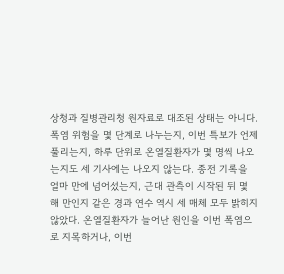상청과 질병관리청 원자료로 대조된 상태는 아니다. 폭염 위험을 몇 단계로 나누는지, 이번 특보가 언제 풀리는지, 하루 단위로 온열질환자가 몇 명씩 나오는지도 세 기사에는 나오지 않는다. 종전 기록을 얼마 만에 넘어섰는지, 근대 관측이 시작된 뒤 몇 해 만인지 같은 경과 연수 역시 세 매체 모두 밝히지 않았다. 온열질환자가 늘어난 원인을 이번 폭염으로 지목하거나, 이번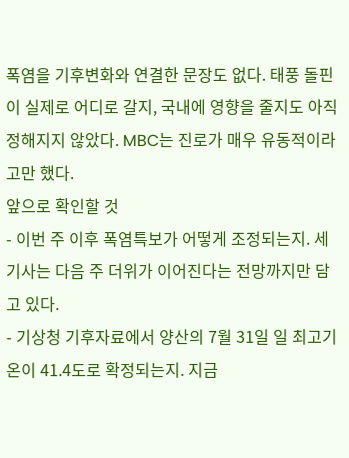폭염을 기후변화와 연결한 문장도 없다. 태풍 돌핀이 실제로 어디로 갈지, 국내에 영향을 줄지도 아직 정해지지 않았다. MBC는 진로가 매우 유동적이라고만 했다.
앞으로 확인할 것
- 이번 주 이후 폭염특보가 어떻게 조정되는지. 세 기사는 다음 주 더위가 이어진다는 전망까지만 담고 있다.
- 기상청 기후자료에서 양산의 7월 31일 일 최고기온이 41.4도로 확정되는지. 지금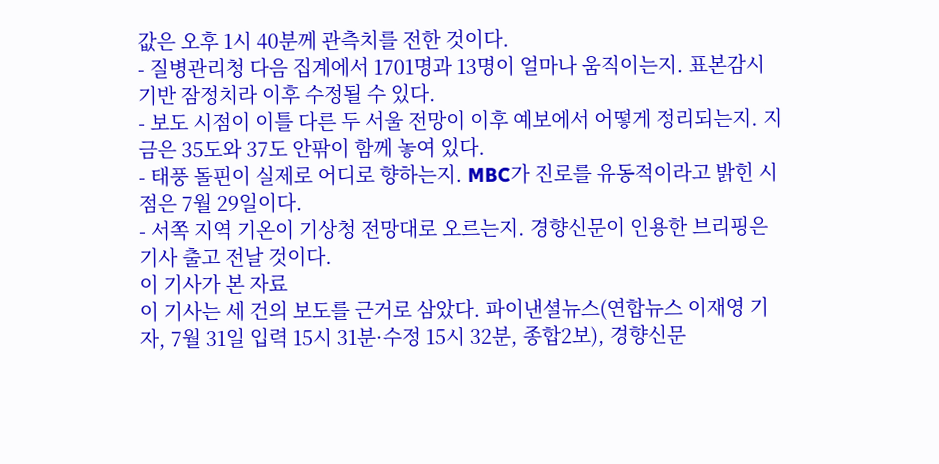값은 오후 1시 40분께 관측치를 전한 것이다.
- 질병관리청 다음 집계에서 1701명과 13명이 얼마나 움직이는지. 표본감시 기반 잠정치라 이후 수정될 수 있다.
- 보도 시점이 이틀 다른 두 서울 전망이 이후 예보에서 어떻게 정리되는지. 지금은 35도와 37도 안팎이 함께 놓여 있다.
- 태풍 돌핀이 실제로 어디로 향하는지. MBC가 진로를 유동적이라고 밝힌 시점은 7월 29일이다.
- 서쪽 지역 기온이 기상청 전망대로 오르는지. 경향신문이 인용한 브리핑은 기사 출고 전날 것이다.
이 기사가 본 자료
이 기사는 세 건의 보도를 근거로 삼았다. 파이낸셜뉴스(연합뉴스 이재영 기자, 7월 31일 입력 15시 31분·수정 15시 32분, 종합2보), 경향신문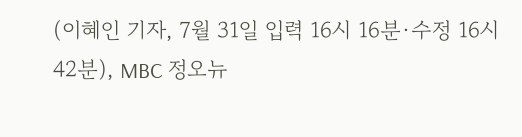(이혜인 기자, 7월 31일 입력 16시 16분·수정 16시 42분), MBC 정오뉴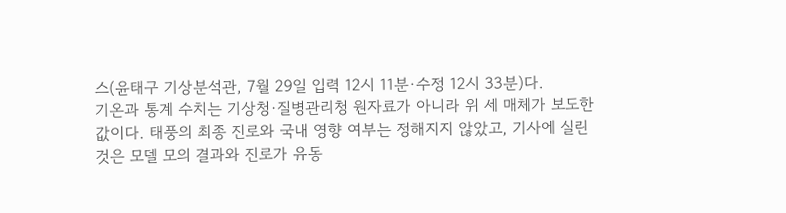스(윤태구 기상분석관, 7월 29일 입력 12시 11분·수정 12시 33분)다.
기온과 통계 수치는 기상청·질병관리청 원자료가 아니라 위 세 매체가 보도한 값이다. 태풍의 최종 진로와 국내 영향 여부는 정해지지 않았고, 기사에 실린 것은 모델 모의 결과와 진로가 유동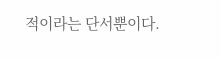적이라는 단서뿐이다.